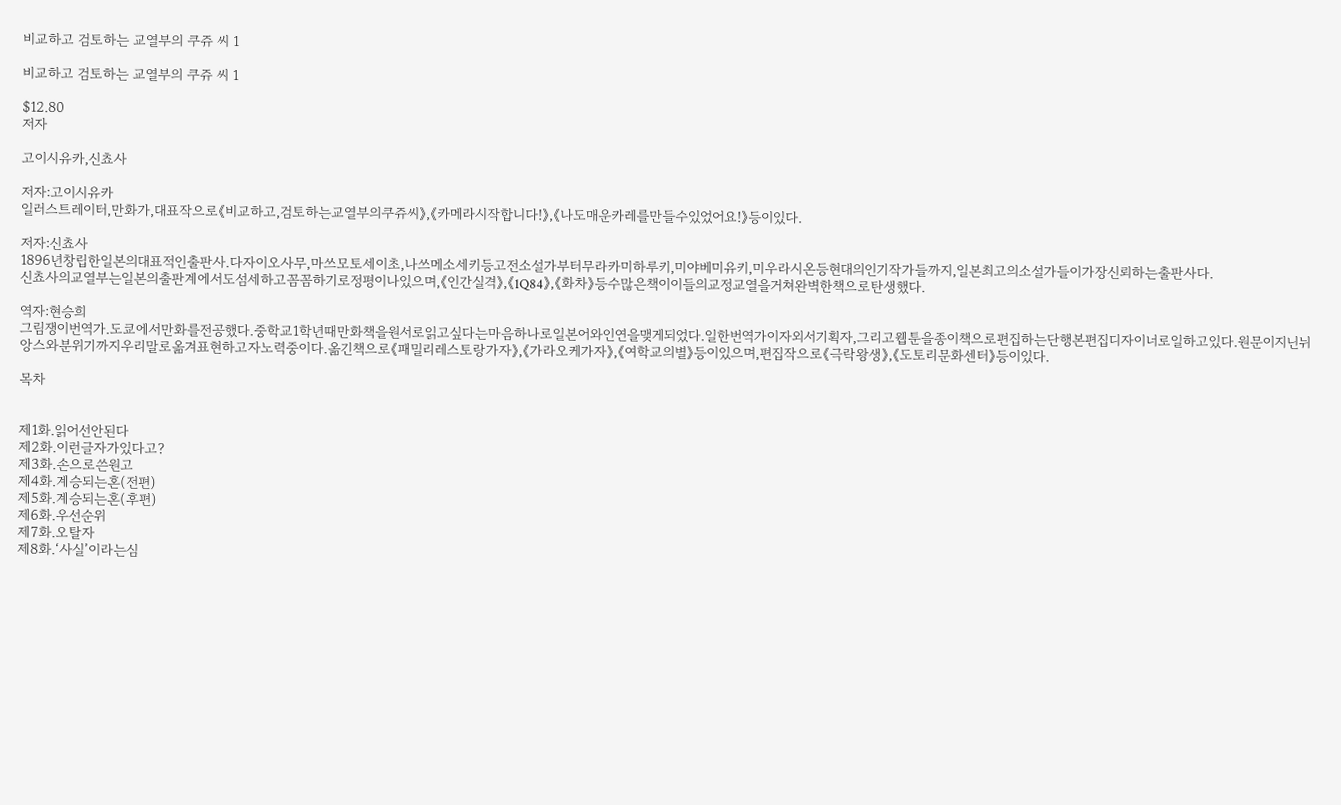비교하고 검토하는 교열부의 쿠쥬 씨 1

비교하고 검토하는 교열부의 쿠쥬 씨 1

$12.80
저자

고이시유카,신쵸사

저자:고이시유카
일러스트레이터,만화가,대표작으로《비교하고,검토하는교열부의쿠쥬씨》,《카메라시작합니다!》,《나도매운카레를만들수있었어요!》등이있다.

저자:신쵸사
1896년창립한일본의대표적인출판사.다자이오사무,마쓰모토세이초,나쓰메소세키등고전소설가부터무라카미하루키,미야베미유키,미우라시온등현대의인기작가들까지,일본최고의소설가들이가장신뢰하는출판사다.
신쵸사의교열부는일본의출판계에서도섬세하고꼼꼼하기로정평이나있으며,《인간실격》,《1Q84》,《화차》등수많은책이이들의교정교열을거쳐완벽한책으로탄생했다.

역자:현승희
그림쟁이번역가.도쿄에서만화를전공했다.중학교1학년때만화책을원서로읽고싶다는마음하나로일본어와인연을맺게되었다.일한번역가이자외서기획자,그리고웹툰을종이책으로편집하는단행본편집디자이너로일하고있다.원문이지닌뉘앙스와분위기까지우리말로옮겨표현하고자노력중이다.옮긴책으로《패밀리레스토랑가자》,《가라오케가자》,《여학교의별》등이있으며,편집작으로《극락왕생》,《도토리문화센터》등이있다.

목차


제1화.읽어선안된다
제2화.이런글자가있다고?
제3화.손으로쓴원고
제4화.계승되는혼(전편)
제5화.계승되는혼(후편)
제6화.우선순위
제7화.오탈자
제8화.‘사실’이라는심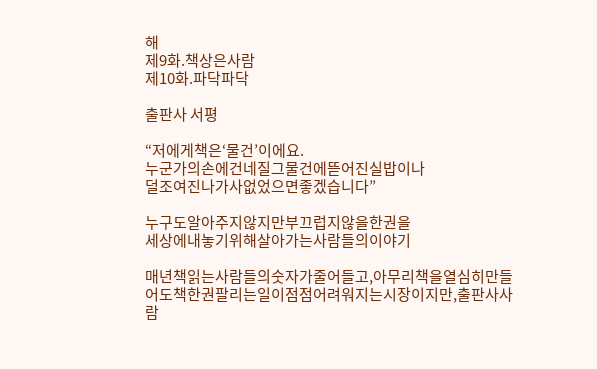해
제9화.책상은사람
제10화.파닥파닥

출판사 서평

“저에게책은‘물건’이에요.
누군가의손에건네질그물건에뜯어진실밥이나
덜조여진나가사없었으면좋겠습니다”

누구도알아주지않지만부끄럽지않을한권을
세상에내놓기위해살아가는사람들의이야기

매년책읽는사람들의숫자가줄어들고,아무리책을열심히만들어도책한권팔리는일이점점어려워지는시장이지만,출판사사람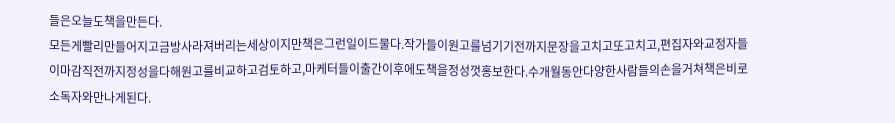들은오늘도책을만든다.
모든게빨리만들어지고금방사라져버리는세상이지만책은그런일이드물다.작가들이원고를넘기기전까지문장을고치고또고치고,편집자와교정자들이마감직전까지정성을다해원고를비교하고검토하고,마케터들이출간이후에도책을정성껏홍보한다.수개월동안다양한사람들의손을거쳐책은비로소독자와만나게된다.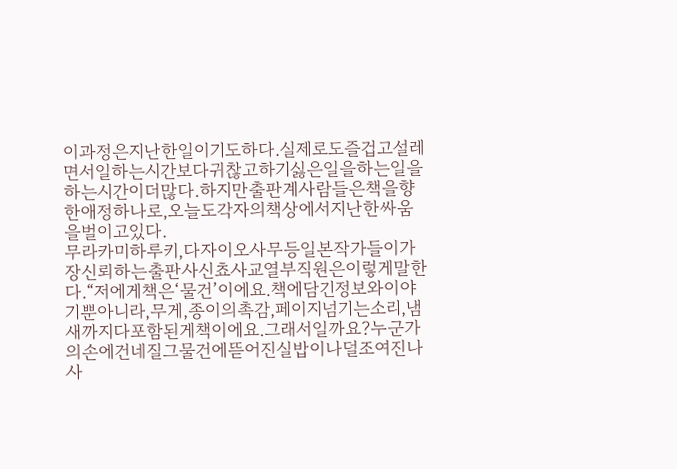이과정은지난한일이기도하다.실제로도즐겁고설레면서일하는시간보다귀찮고하기싫은일을하는일을하는시간이더많다.하지만출판계사람들은책을향한애정하나로,오늘도각자의책상에서지난한싸움을벌이고있다.
무라카미하루키,다자이오사무등일본작가들이가장신뢰하는출판사신쵸사교열부직원은이렇게말한다.“저에게책은‘물건’이에요.책에담긴정보와이야기뿐아니라,무게,종이의촉감,페이지넘기는소리,냄새까지다포함된게책이에요.그래서일까요?누군가의손에건네질그물건에뜯어진실밥이나덜조여진나사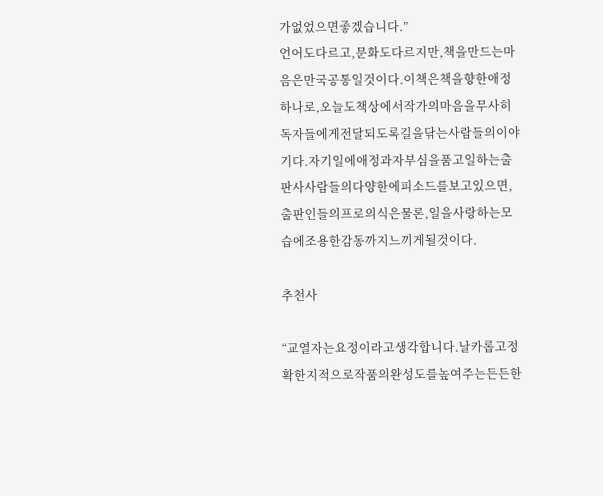가없었으면좋겠습니다.”
언어도다르고,문화도다르지만,책을만드는마음은만국공통일것이다.이책은책을향한애정하나로,오늘도책상에서작가의마음을무사히독자들에게전달되도록길을닦는사람들의이야기다.자기일에애정과자부심을품고일하는출판사사람들의다양한에피소드를보고있으면,출판인들의프로의식은물론,일을사랑하는모습에조용한감동까지느끼게될것이다.

추천사

“교열자는요정이라고생각합니다.날카롭고정확한지적으로작품의완성도를높여주는든든한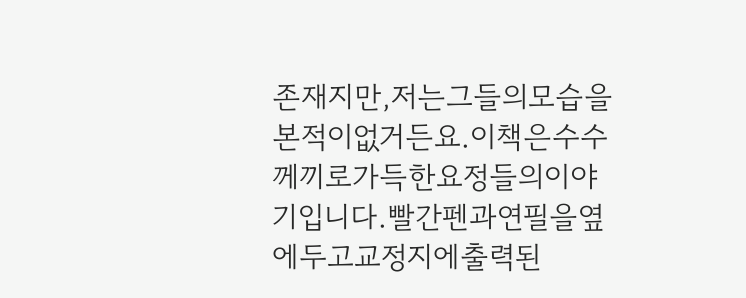존재지만,저는그들의모습을본적이없거든요.이책은수수께끼로가득한요정들의이야기입니다.빨간펜과연필을옆에두고교정지에출력된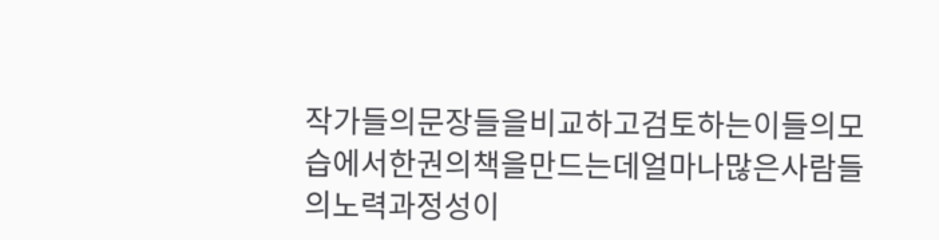작가들의문장들을비교하고검토하는이들의모습에서한권의책을만드는데얼마나많은사람들의노력과정성이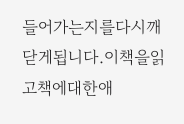들어가는지를다시깨닫게됩니다.이책을읽고책에대한애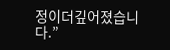정이더깊어졌습니다.”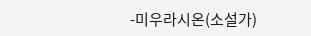-미우라시온(소설가)